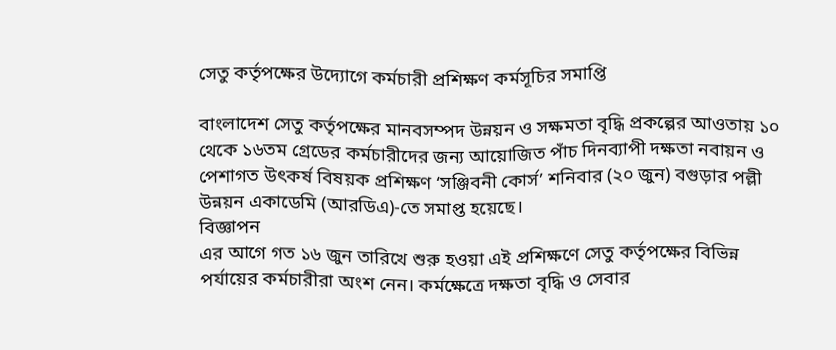সেতু কর্তৃপক্ষের উদ্যোগে কর্মচারী প্রশিক্ষণ কর্মসূচির সমাপ্তি

বাংলাদেশ সেতু কর্তৃপক্ষের মানবসম্পদ উন্নয়ন ও সক্ষমতা বৃদ্ধি প্রকল্পের আওতায় ১০ থেকে ১৬তম গ্রেডের কর্মচারীদের জন্য আয়োজিত পাঁচ দিনব্যাপী দক্ষতা নবায়ন ও পেশাগত উৎকর্ষ বিষয়ক প্রশিক্ষণ ‘সঞ্জিবনী কোর্স’ শনিবার (২০ জুন) বগুড়ার পল্লী উন্নয়ন একাডেমি (আরডিএ)-তে সমাপ্ত হয়েছে।
বিজ্ঞাপন
এর আগে গত ১৬ জুন তারিখে শুরু হওয়া এই প্রশিক্ষণে সেতু কর্তৃপক্ষের বিভিন্ন পর্যায়ের কর্মচারীরা অংশ নেন। কর্মক্ষেত্রে দক্ষতা বৃদ্ধি ও সেবার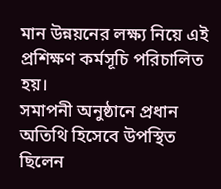মান উন্নয়নের লক্ষ্য নিয়ে এই প্রশিক্ষণ কর্মসূচি পরিচালিত হয়।
সমাপনী অনুষ্ঠানে প্রধান অতিথি হিসেবে উপস্থিত ছিলেন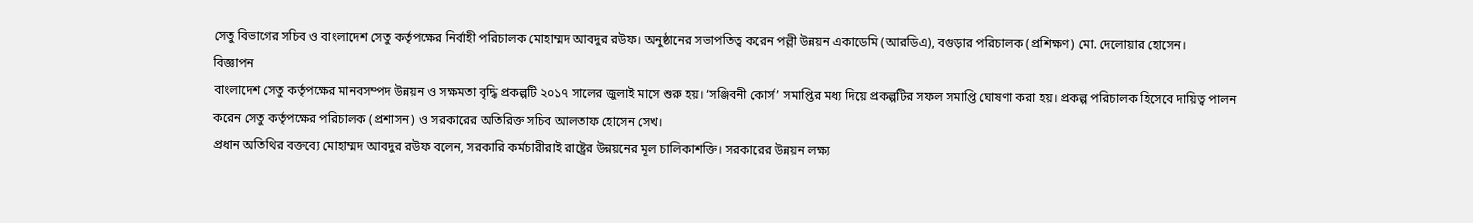সেতু বিভাগের সচিব ও বাংলাদেশ সেতু কর্তৃপক্ষের নির্বাহী পরিচালক মোহাম্মদ আবদুর রউফ। অনুষ্ঠানের সভাপতিত্ব করেন পল্লী উন্নয়ন একাডেমি (আরডিএ), বগুড়ার পরিচালক (প্রশিক্ষণ) মো. দেলোয়ার হোসেন।
বিজ্ঞাপন
বাংলাদেশ সেতু কর্তৃপক্ষের মানবসম্পদ উন্নয়ন ও সক্ষমতা বৃদ্ধি প্রকল্পটি ২০১৭ সালের জুলাই মাসে শুরু হয়। ‘সঞ্জিবনী কোর্স’ সমাপ্তির মধ্য দিয়ে প্রকল্পটির সফল সমাপ্তি ঘোষণা করা হয়। প্রকল্প পরিচালক হিসেবে দায়িত্ব পালন করেন সেতু কর্তৃপক্ষের পরিচালক (প্রশাসন) ও সরকারের অতিরিক্ত সচিব আলতাফ হোসেন সেখ।
প্রধান অতিথির বক্তব্যে মোহাম্মদ আবদুর রউফ বলেন, সরকারি কর্মচারীরাই রাষ্ট্রের উন্নয়নের মূল চালিকাশক্তি। সরকারের উন্নয়ন লক্ষ্য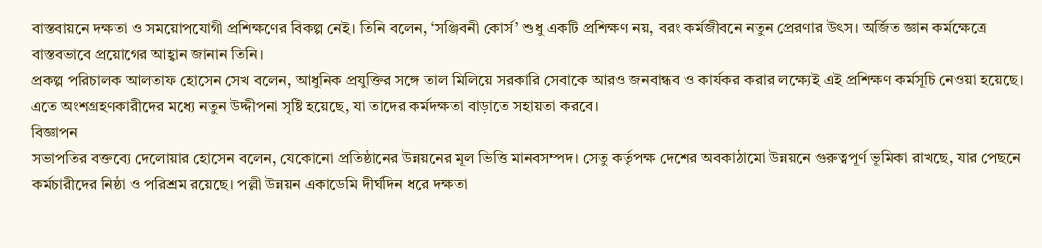বাস্তবায়নে দক্ষতা ও সময়োপযোগী প্রশিক্ষণের বিকল্প নেই। তিনি বলেন, ‘সঞ্জিবনী কোর্স’ শুধু একটি প্রশিক্ষণ নয়, বরং কর্মজীবনে নতুন প্রেরণার উৎস। অর্জিত জ্ঞান কর্মক্ষেত্রে বাস্তবভাবে প্রয়োগের আহ্বান জানান তিনি।
প্রকল্প পরিচালক আলতাফ হোসেন সেখ বলেন, আধুনিক প্রযুক্তির সঙ্গে তাল মিলিয়ে সরকারি সেবাকে আরও জনবান্ধব ও কার্যকর করার লক্ষ্যেই এই প্রশিক্ষণ কর্মসূচি নেওয়া হয়েছে। এতে অংশগ্রহণকারীদের মধ্যে নতুন উদ্দীপনা সৃষ্টি হয়েছে, যা তাদের কর্মদক্ষতা বাড়াতে সহায়তা করবে।
বিজ্ঞাপন
সভাপতির বক্তব্যে দেলোয়ার হোসেন বলেন, যেকোনো প্রতিষ্ঠানের উন্নয়নের মূল ভিত্তি মানবসম্পদ। সেতু কর্তৃপক্ষ দেশের অবকাঠামো উন্নয়নে গুরুত্বপূর্ণ ভূমিকা রাখছে, যার পেছনে কর্মচারীদের নিষ্ঠা ও পরিশ্রম রয়েছে। পল্লী উন্নয়ন একাডেমি দীর্ঘদিন ধরে দক্ষতা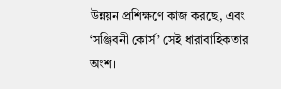উন্নয়ন প্রশিক্ষণে কাজ করছে, এবং ‘সঞ্জিবনী কোর্স’ সেই ধারাবাহিকতার অংশ।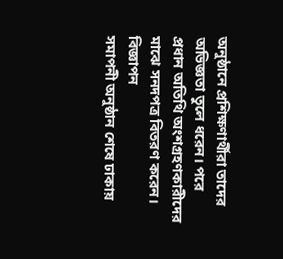অনুষ্ঠানে প্রশিক্ষণার্থীরা তাদের অভিজ্ঞতা তুলে ধরেন। পরে প্রধান অতিথি অংশগ্রহণকারীদের মাঝে সনদপত্র বিতরণ করেন।
বিজ্ঞাপন
সমাপনী অনুষ্ঠান শেষে ঢাকায়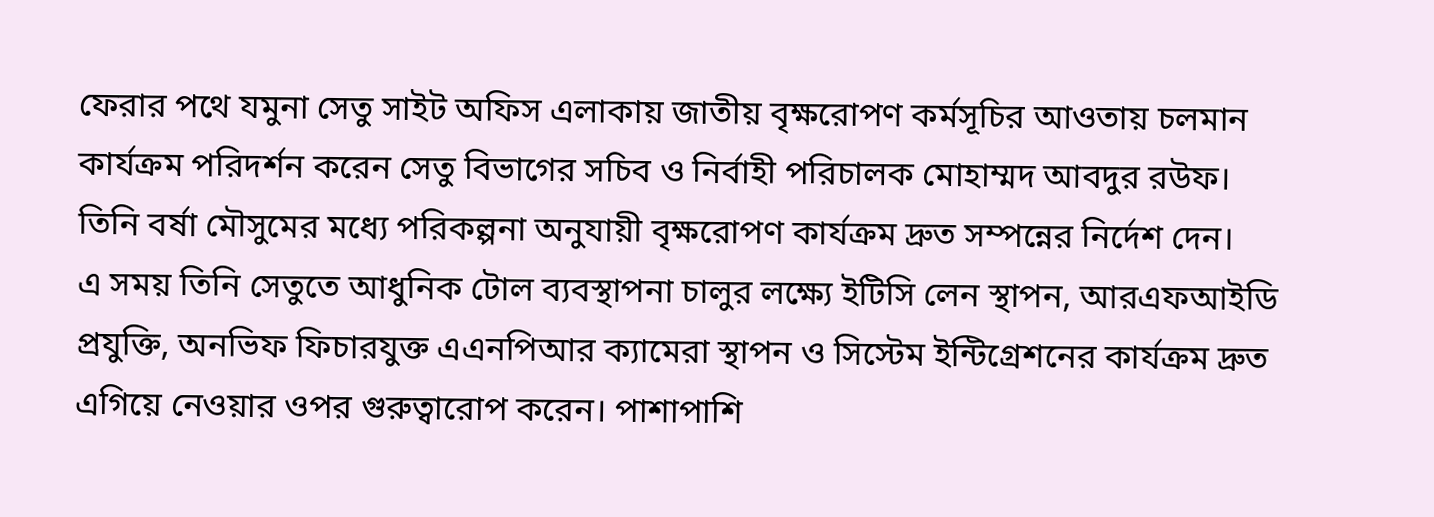ফেরার পথে যমুনা সেতু সাইট অফিস এলাকায় জাতীয় বৃক্ষরোপণ কর্মসূচির আওতায় চলমান কার্যক্রম পরিদর্শন করেন সেতু বিভাগের সচিব ও নির্বাহী পরিচালক মোহাম্মদ আবদুর রউফ। তিনি বর্ষা মৌসুমের মধ্যে পরিকল্পনা অনুযায়ী বৃক্ষরোপণ কার্যক্রম দ্রুত সম্পন্নের নির্দেশ দেন।
এ সময় তিনি সেতুতে আধুনিক টোল ব্যবস্থাপনা চালুর লক্ষ্যে ইটিসি লেন স্থাপন, আরএফআইডি প্রযুক্তি, অনভিফ ফিচারযুক্ত এএনপিআর ক্যামেরা স্থাপন ও সিস্টেম ইন্টিগ্রেশনের কার্যক্রম দ্রুত এগিয়ে নেওয়ার ওপর গুরুত্বারোপ করেন। পাশাপাশি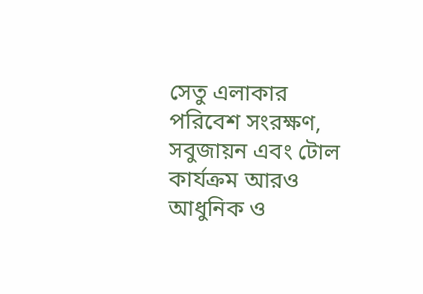সেতু এলাকার পরিবেশ সংরক্ষণ, সবুজায়ন এবং টোল কার্যক্রম আরও আধুনিক ও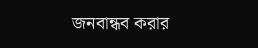জনবান্ধব করার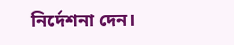নির্দেশনা দেন।